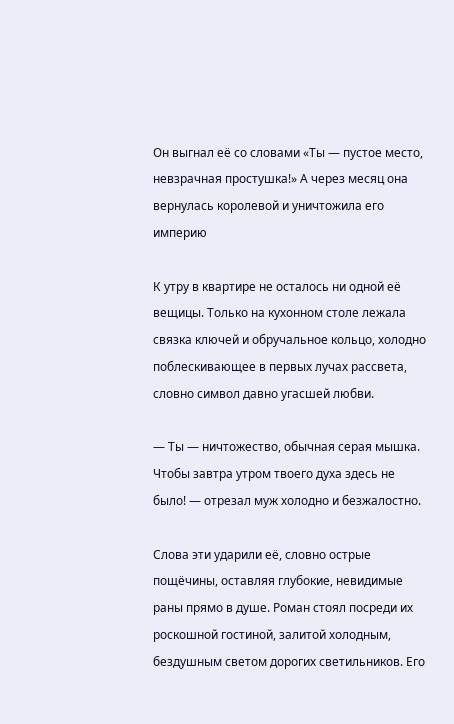Он выгнал её со словами «Ты — пустое место, невзрачная простушка!» А через месяц она вернулась королевой и уничтожила его империю

К утру в квартире не осталось ни одной её вещицы. Только на кухонном столе лежала связка ключей и обручальное кольцо, холодно поблескивающее в первых лучах рассвета, словно символ давно угасшей любви.

— Ты — ничтожество, обычная серая мышка. Чтобы завтра утром твоего духа здесь не было! — отрезал муж холодно и безжалостно.

Слова эти ударили её, словно острые пощёчины, оставляя глубокие, невидимые раны прямо в душе. Роман стоял посреди их роскошной гостиной, залитой холодным, бездушным светом дорогих светильников. Его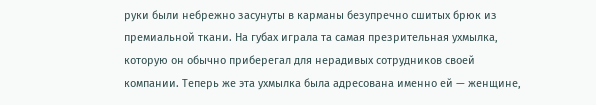руки были небрежно засунуты в карманы безупречно сшитых брюк из премиальной ткани. На губах играла та самая презрительная ухмылка, которую он обычно приберегал для нерадивых сотрудников своей компании. Теперь же эта ухмылка была адресована именно ей — женщине,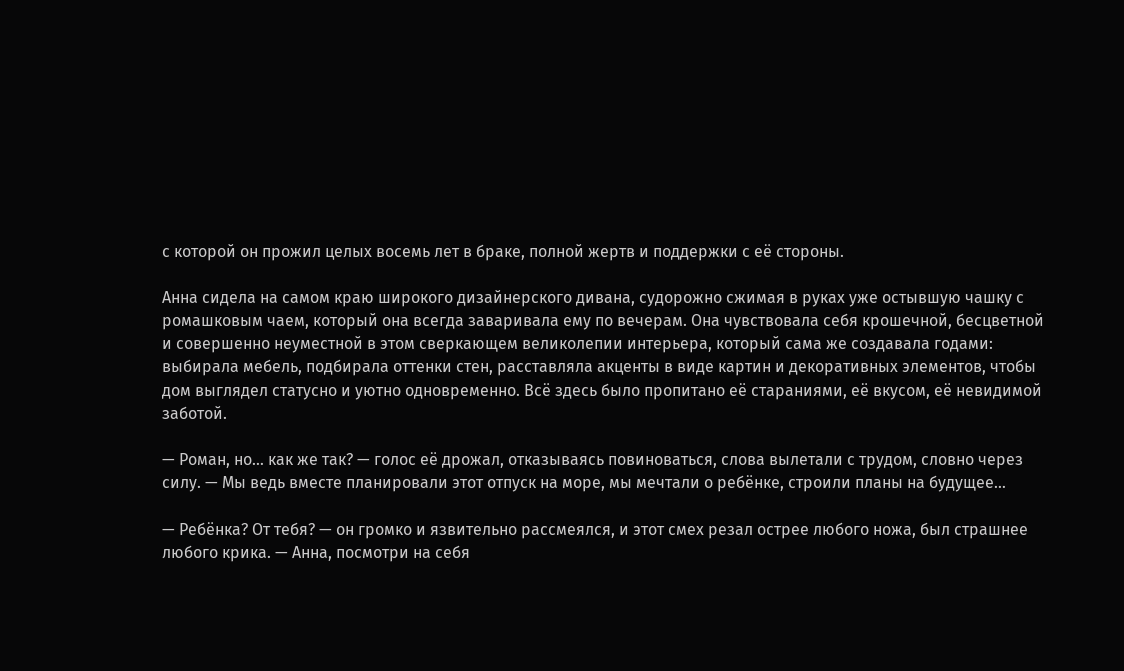с которой он прожил целых восемь лет в браке, полной жертв и поддержки с её стороны.

Анна сидела на самом краю широкого дизайнерского дивана, судорожно сжимая в руках уже остывшую чашку с ромашковым чаем, который она всегда заваривала ему по вечерам. Она чувствовала себя крошечной, бесцветной и совершенно неуместной в этом сверкающем великолепии интерьера, который сама же создавала годами: выбирала мебель, подбирала оттенки стен, расставляла акценты в виде картин и декоративных элементов, чтобы дом выглядел статусно и уютно одновременно. Всё здесь было пропитано её стараниями, её вкусом, её невидимой заботой.

— Роман, но… как же так? — голос её дрожал, отказываясь повиноваться, слова вылетали с трудом, словно через силу. — Мы ведь вместе планировали этот отпуск на море, мы мечтали о ребёнке, строили планы на будущее…

— Ребёнка? От тебя? — он громко и язвительно рассмеялся, и этот смех резал острее любого ножа, был страшнее любого крика. — Анна, посмотри на себя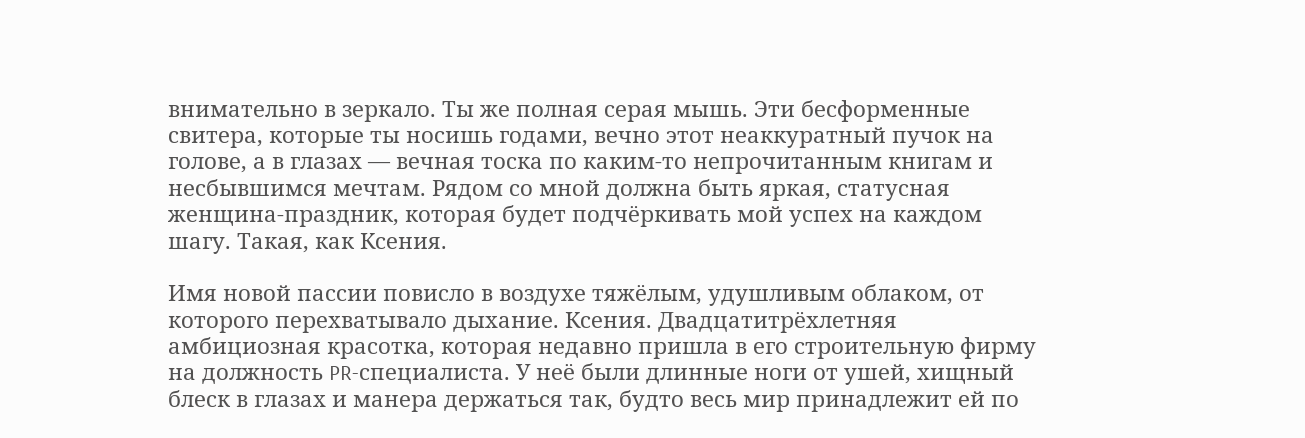внимательно в зеркало. Ты же полная серая мышь. Эти бесформенные свитера, которые ты носишь годами, вечно этот неаккуратный пучок на голове, а в глазах — вечная тоска по каким-то непрочитанным книгам и несбывшимся мечтам. Рядом со мной должна быть яркая, статусная женщина-праздник, которая будет подчёркивать мой успех на каждом шагу. Такая, как Ксения.

Имя новой пассии повисло в воздухе тяжёлым, удушливым облаком, от которого перехватывало дыхание. Ксения. Двадцатитрёхлетняя амбициозная красотка, которая недавно пришла в его строительную фирму на должность PR-специалиста. У неё были длинные ноги от ушей, хищный блеск в глазах и манера держаться так, будто весь мир принадлежит ей по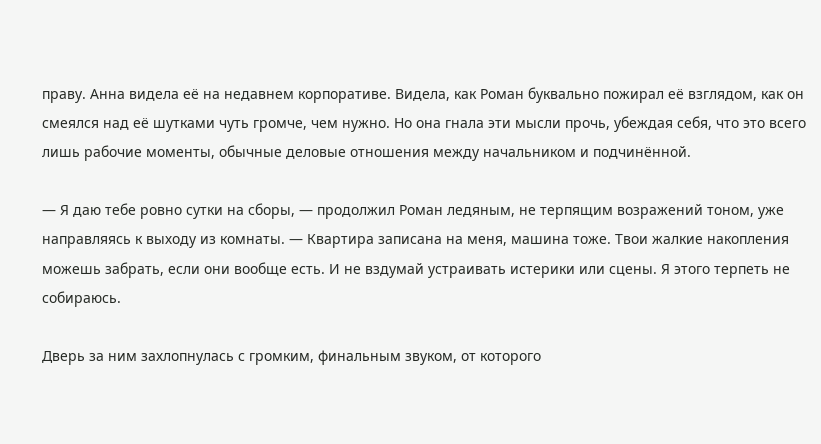праву. Анна видела её на недавнем корпоративе. Видела, как Роман буквально пожирал её взглядом, как он смеялся над её шутками чуть громче, чем нужно. Но она гнала эти мысли прочь, убеждая себя, что это всего лишь рабочие моменты, обычные деловые отношения между начальником и подчинённой.

— Я даю тебе ровно сутки на сборы, — продолжил Роман ледяным, не терпящим возражений тоном, уже направляясь к выходу из комнаты. — Квартира записана на меня, машина тоже. Твои жалкие накопления можешь забрать, если они вообще есть. И не вздумай устраивать истерики или сцены. Я этого терпеть не собираюсь.

Дверь за ним захлопнулась с громким, финальным звуком, от которого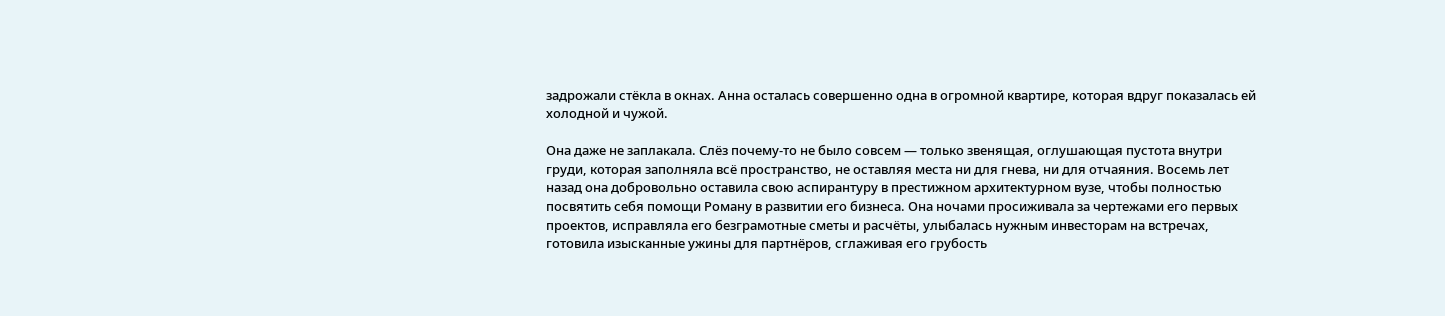задрожали стёкла в окнах. Анна осталась совершенно одна в огромной квартире, которая вдруг показалась ей холодной и чужой.

Она даже не заплакала. Слёз почему-то не было совсем — только звенящая, оглушающая пустота внутри груди, которая заполняла всё пространство, не оставляя места ни для гнева, ни для отчаяния. Восемь лет назад она добровольно оставила свою аспирантуру в престижном архитектурном вузе, чтобы полностью посвятить себя помощи Роману в развитии его бизнеса. Она ночами просиживала за чертежами его первых проектов, исправляла его безграмотные сметы и расчёты, улыбалась нужным инвесторам на встречах, готовила изысканные ужины для партнёров, сглаживая его грубость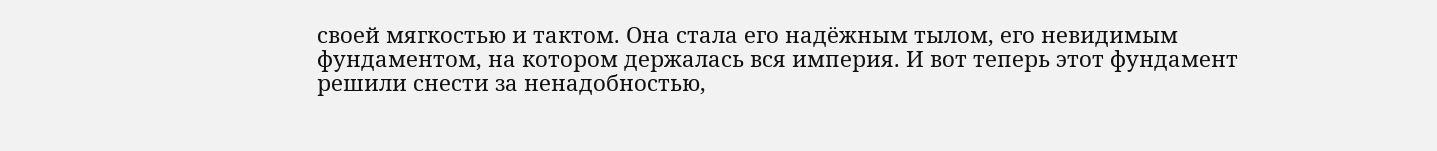своей мягкостью и тактом. Она стала его надёжным тылом, его невидимым фундаментом, на котором держалась вся империя. И вот теперь этот фундамент решили снести за ненадобностью,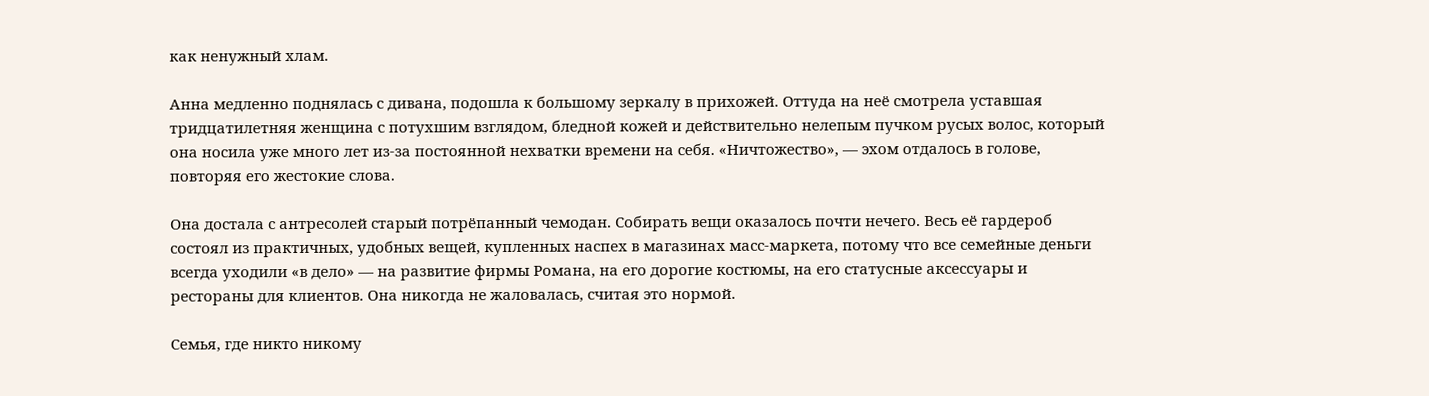как ненужный хлам.

Анна медленно поднялась с дивана, подошла к большому зеркалу в прихожей. Оттуда на неё смотрела уставшая тридцатилетняя женщина с потухшим взглядом, бледной кожей и действительно нелепым пучком русых волос, который она носила уже много лет из-за постоянной нехватки времени на себя. «Ничтожество», — эхом отдалось в голове, повторяя его жестокие слова.

Она достала с антресолей старый потрёпанный чемодан. Собирать вещи оказалось почти нечего. Весь её гардероб состоял из практичных, удобных вещей, купленных наспех в магазинах масс-маркета, потому что все семейные деньги всегда уходили «в дело» — на развитие фирмы Романа, на его дорогие костюмы, на его статусные аксессуары и рестораны для клиентов. Она никогда не жаловалась, считая это нормой.

Семья, где никто никому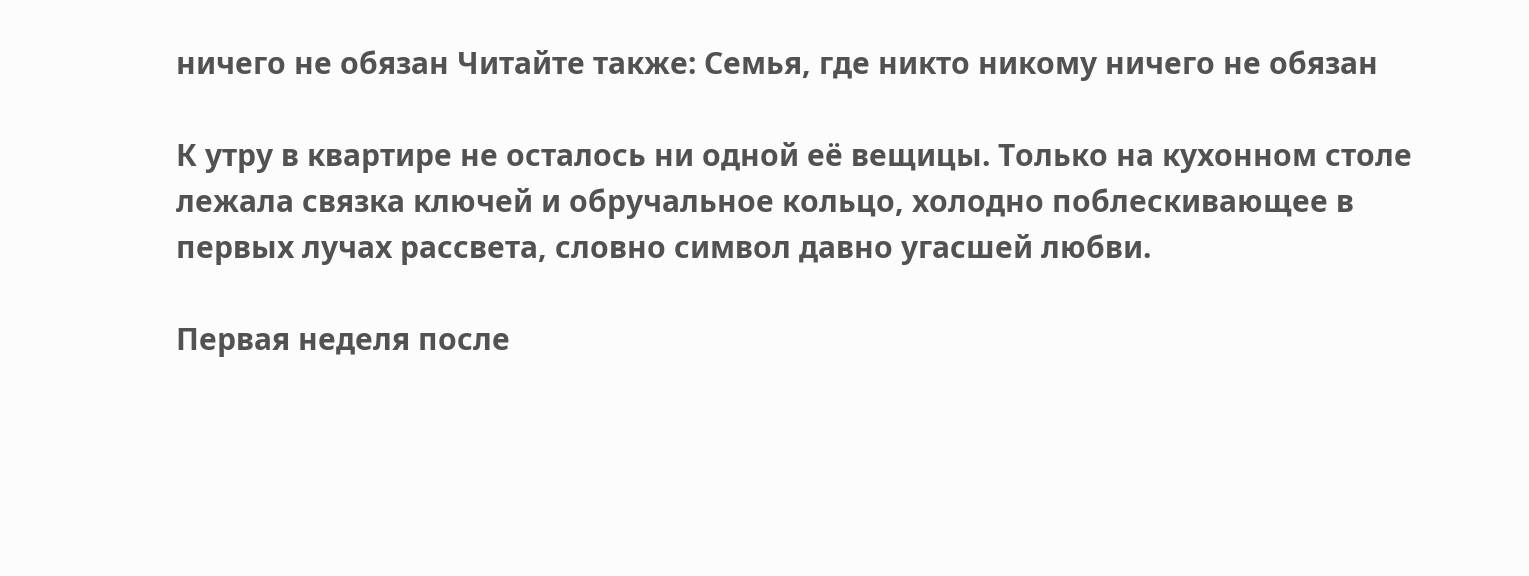ничего не обязан Читайте также: Семья, где никто никому ничего не обязан

К утру в квартире не осталось ни одной её вещицы. Только на кухонном столе лежала связка ключей и обручальное кольцо, холодно поблескивающее в первых лучах рассвета, словно символ давно угасшей любви.

Первая неделя после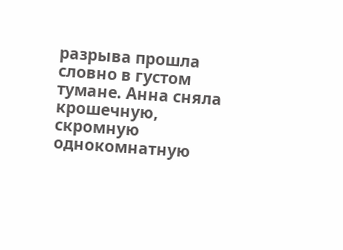разрыва прошла словно в густом тумане. Анна сняла крошечную, скромную однокомнатную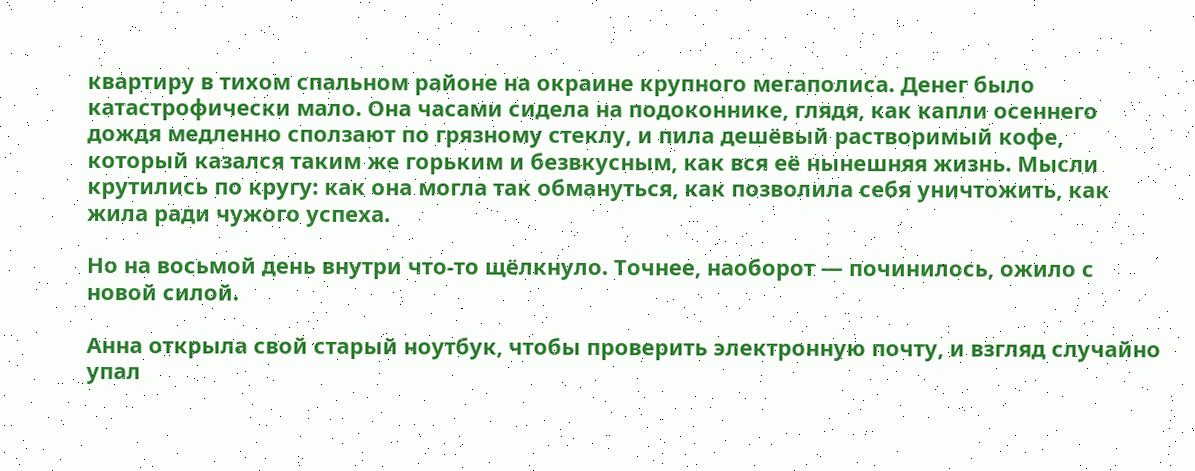квартиру в тихом спальном районе на окраине крупного мегаполиса. Денег было катастрофически мало. Она часами сидела на подоконнике, глядя, как капли осеннего дождя медленно сползают по грязному стеклу, и пила дешёвый растворимый кофе, который казался таким же горьким и безвкусным, как вся её нынешняя жизнь. Мысли крутились по кругу: как она могла так обмануться, как позволила себя уничтожить, как жила ради чужого успеха.

Но на восьмой день внутри что-то щёлкнуло. Точнее, наоборот — починилось, ожило с новой силой.

Анна открыла свой старый ноутбук, чтобы проверить электронную почту, и взгляд случайно упал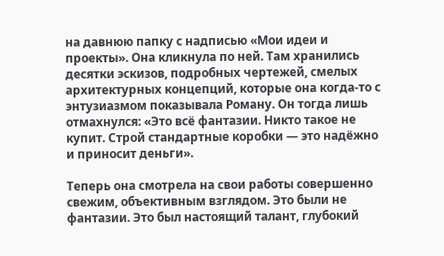на давнюю папку с надписью «Мои идеи и проекты». Она кликнула по ней. Там хранились десятки эскизов, подробных чертежей, смелых архитектурных концепций, которые она когда-то с энтузиазмом показывала Роману. Он тогда лишь отмахнулся: «Это всё фантазии. Никто такое не купит. Строй стандартные коробки — это надёжно и приносит деньги».

Теперь она смотрела на свои работы совершенно свежим, объективным взглядом. Это были не фантазии. Это был настоящий талант, глубокий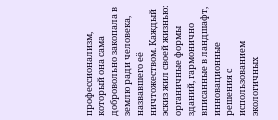профессионализм, который она сама добровольно закопала в землю ради человека, назвавшего её ничтожеством. Каждый эскиз жил своей жизнью: органичные формы зданий, гармонично вписанные в ландшафт, инновационные решения с использованием экологичных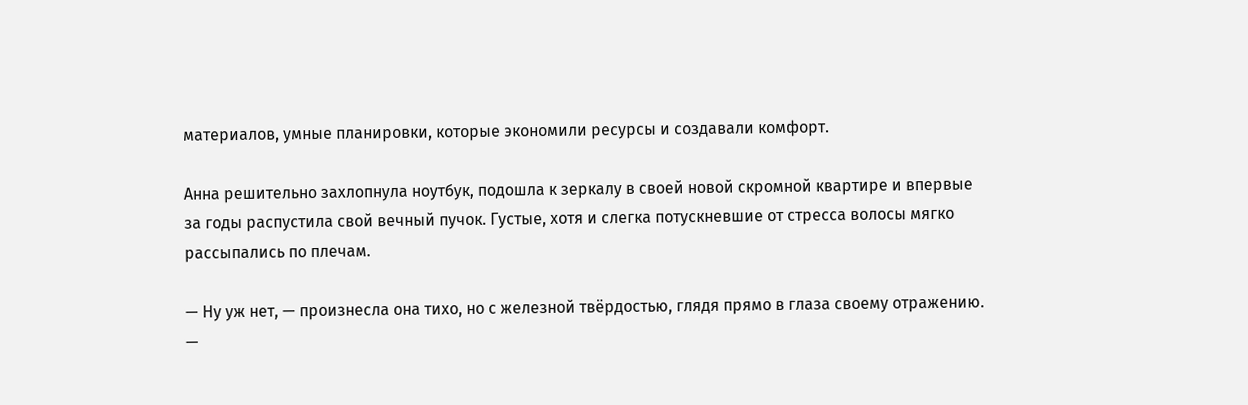материалов, умные планировки, которые экономили ресурсы и создавали комфорт.

Анна решительно захлопнула ноутбук, подошла к зеркалу в своей новой скромной квартире и впервые за годы распустила свой вечный пучок. Густые, хотя и слегка потускневшие от стресса волосы мягко рассыпались по плечам.

— Ну уж нет, — произнесла она тихо, но с железной твёрдостью, глядя прямо в глаза своему отражению. —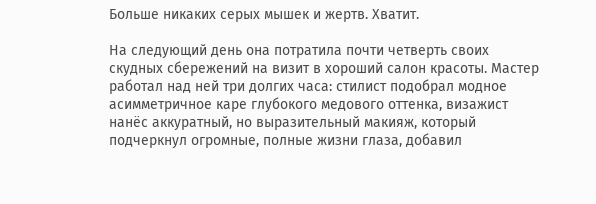Больше никаких серых мышек и жертв. Хватит.

На следующий день она потратила почти четверть своих скудных сбережений на визит в хороший салон красоты. Мастер работал над ней три долгих часа: стилист подобрал модное асимметричное каре глубокого медового оттенка, визажист нанёс аккуратный, но выразительный макияж, который подчеркнул огромные, полные жизни глаза, добавил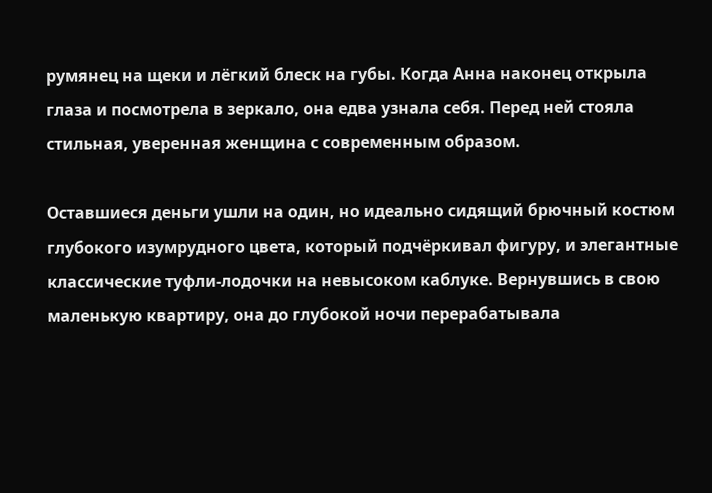румянец на щеки и лёгкий блеск на губы. Когда Анна наконец открыла глаза и посмотрела в зеркало, она едва узнала себя. Перед ней стояла стильная, уверенная женщина с современным образом.

Оставшиеся деньги ушли на один, но идеально сидящий брючный костюм глубокого изумрудного цвета, который подчёркивал фигуру, и элегантные классические туфли-лодочки на невысоком каблуке. Вернувшись в свою маленькую квартиру, она до глубокой ночи перерабатывала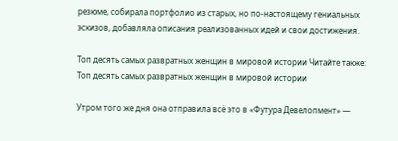резюме, собирала портфолио из старых, но по-настоящему гениальных эскизов, добавляла описания реализованных идей и свои достижения.

Топ десять самых развратных женщин в мировой истории Читайте также: Топ десять самых развратных женщин в мировой истории

Утром того же дня она отправила всё это в «Футура Девелопмент» —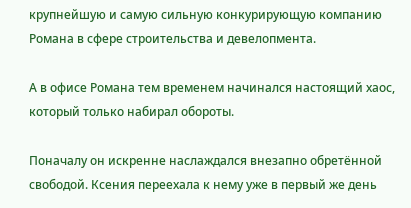крупнейшую и самую сильную конкурирующую компанию Романа в сфере строительства и девелопмента.

А в офисе Романа тем временем начинался настоящий хаос, который только набирал обороты.

Поначалу он искренне наслаждался внезапно обретённой свободой. Ксения переехала к нему уже в первый же день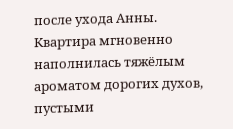после ухода Анны. Квартира мгновенно наполнилась тяжёлым ароматом дорогих духов, пустыми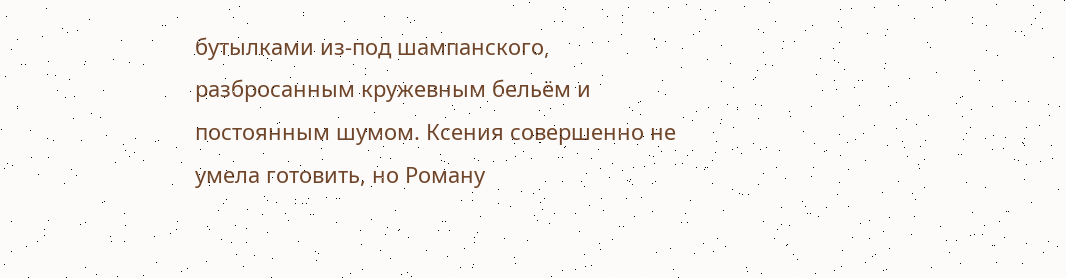бутылками из-под шампанского, разбросанным кружевным бельём и постоянным шумом. Ксения совершенно не умела готовить, но Роману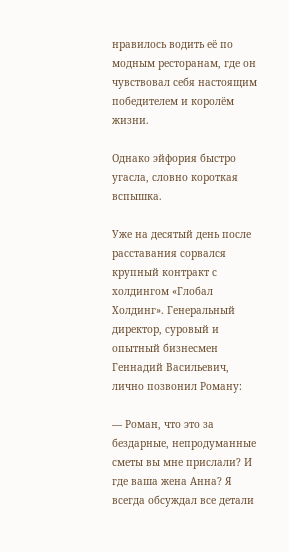нравилось водить её по модным ресторанам, где он чувствовал себя настоящим победителем и королём жизни.

Однако эйфория быстро угасла, словно короткая вспышка.

Уже на десятый день после расставания сорвался крупный контракт с холдингом «Глобал Холдинг». Генеральный директор, суровый и опытный бизнесмен Геннадий Васильевич, лично позвонил Роману:

— Роман, что это за бездарные, непродуманные сметы вы мне прислали? И где ваша жена Анна? Я всегда обсуждал все детали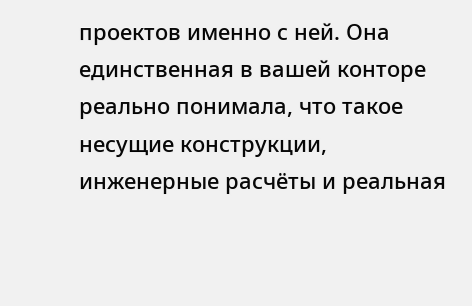проектов именно с ней. Она единственная в вашей конторе реально понимала, что такое несущие конструкции, инженерные расчёты и реальная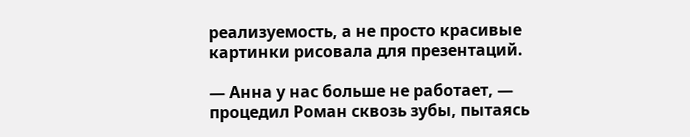реализуемость, а не просто красивые картинки рисовала для презентаций.

— Анна у нас больше не работает, — процедил Роман сквозь зубы, пытаясь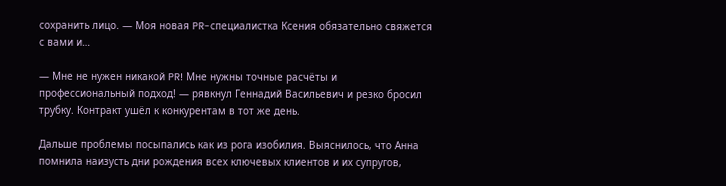сохранить лицо. — Моя новая PR-специалистка Ксения обязательно свяжется с вами и…

— Мне не нужен никакой PR! Мне нужны точные расчёты и профессиональный подход! — рявкнул Геннадий Васильевич и резко бросил трубку. Контракт ушёл к конкурентам в тот же день.

Дальше проблемы посыпались как из рога изобилия. Выяснилось, что Анна помнила наизусть дни рождения всех ключевых клиентов и их супругов,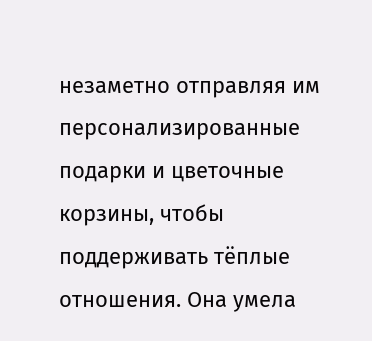незаметно отправляя им персонализированные подарки и цветочные корзины, чтобы поддерживать тёплые отношения. Она умела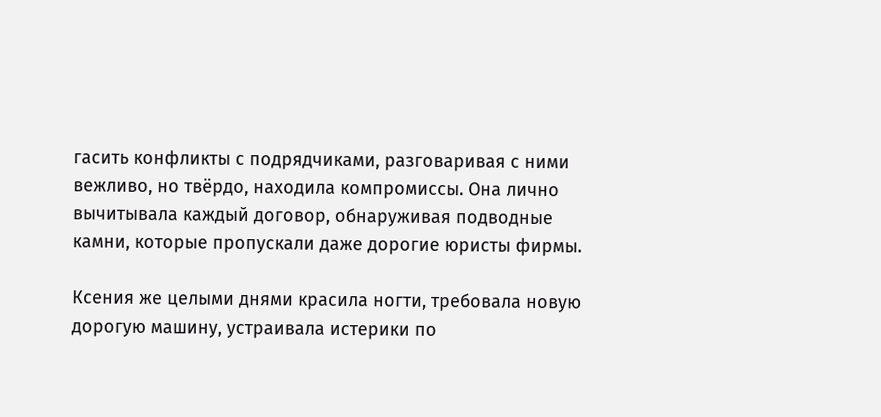гасить конфликты с подрядчиками, разговаривая с ними вежливо, но твёрдо, находила компромиссы. Она лично вычитывала каждый договор, обнаруживая подводные камни, которые пропускали даже дорогие юристы фирмы.

Ксения же целыми днями красила ногти, требовала новую дорогую машину, устраивала истерики по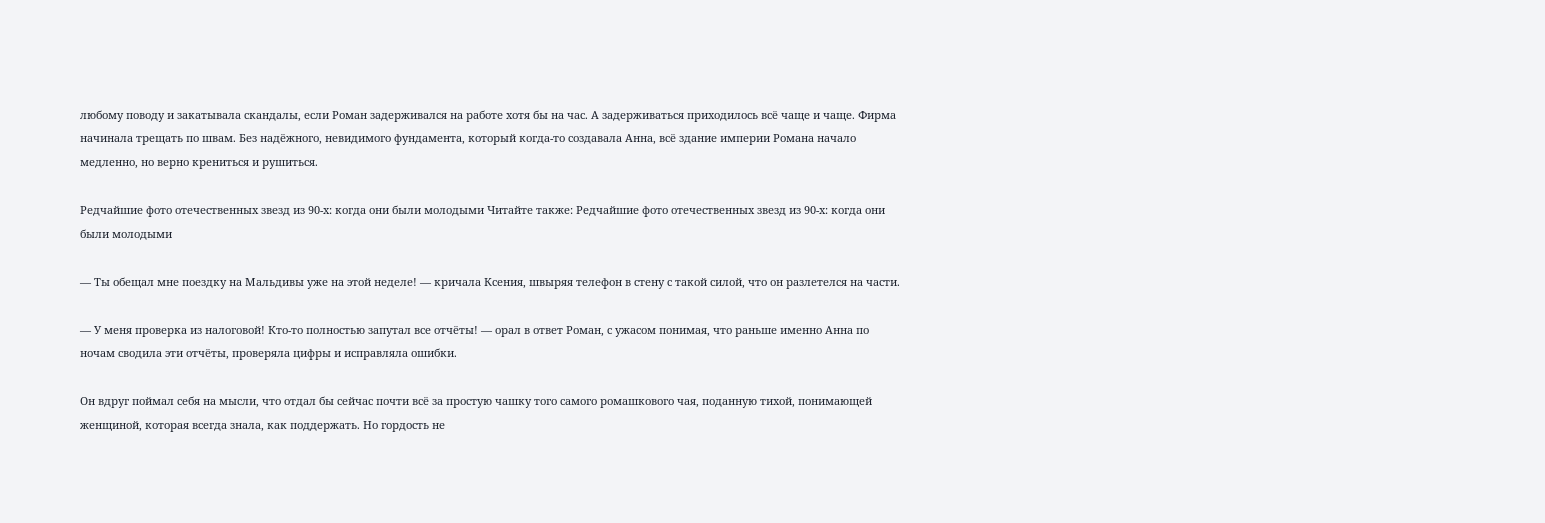любому поводу и закатывала скандалы, если Роман задерживался на работе хотя бы на час. А задерживаться приходилось всё чаще и чаще. Фирма начинала трещать по швам. Без надёжного, невидимого фундамента, который когда-то создавала Анна, всё здание империи Романа начало медленно, но верно крениться и рушиться.

Редчайшие фото отечественных звезд из 90-х: когда они были молодыми Читайте также: Редчайшие фото отечественных звезд из 90-х: когда они были молодыми

— Ты обещал мне поездку на Мальдивы уже на этой неделе! — кричала Ксения, швыряя телефон в стену с такой силой, что он разлетелся на части.

— У меня проверка из налоговой! Кто-то полностью запутал все отчёты! — орал в ответ Роман, с ужасом понимая, что раньше именно Анна по ночам сводила эти отчёты, проверяла цифры и исправляла ошибки.

Он вдруг поймал себя на мысли, что отдал бы сейчас почти всё за простую чашку того самого ромашкового чая, поданную тихой, понимающей женщиной, которая всегда знала, как поддержать. Но гордость не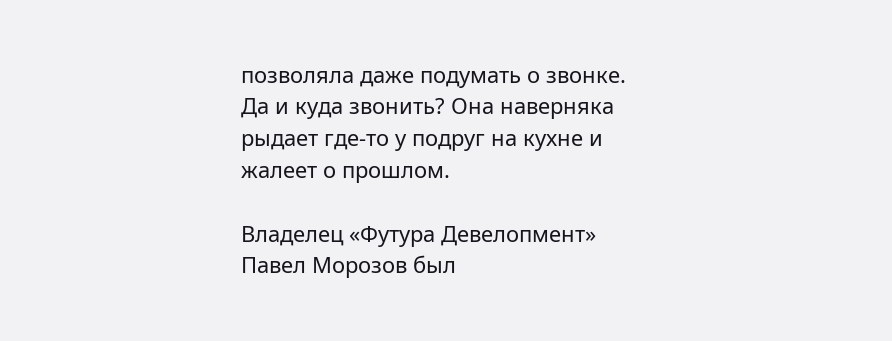позволяла даже подумать о звонке. Да и куда звонить? Она наверняка рыдает где-то у подруг на кухне и жалеет о прошлом.

Владелец «Футура Девелопмент» Павел Морозов был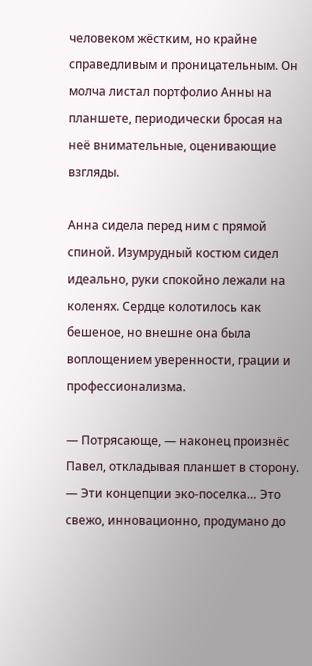человеком жёстким, но крайне справедливым и проницательным. Он молча листал портфолио Анны на планшете, периодически бросая на неё внимательные, оценивающие взгляды.

Анна сидела перед ним с прямой спиной. Изумрудный костюм сидел идеально, руки спокойно лежали на коленях. Сердце колотилось как бешеное, но внешне она была воплощением уверенности, грации и профессионализма.

— Потрясающе, — наконец произнёс Павел, откладывая планшет в сторону. — Эти концепции эко-поселка… Это свежо, инновационно, продумано до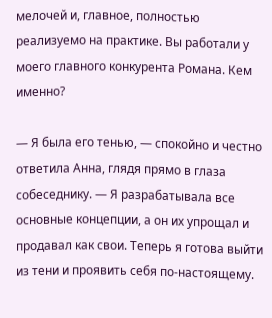мелочей и, главное, полностью реализуемо на практике. Вы работали у моего главного конкурента Романа. Кем именно?

— Я была его тенью, — спокойно и честно ответила Анна, глядя прямо в глаза собеседнику. — Я разрабатывала все основные концепции, а он их упрощал и продавал как свои. Теперь я готова выйти из тени и проявить себя по-настоящему.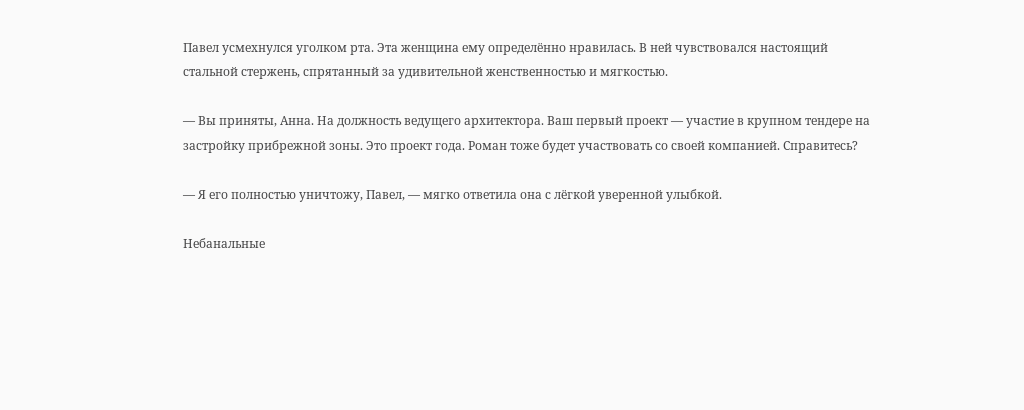Павел усмехнулся уголком рта. Эта женщина ему определённо нравилась. В ней чувствовался настоящий стальной стержень, спрятанный за удивительной женственностью и мягкостью.

— Вы приняты, Анна. На должность ведущего архитектора. Ваш первый проект — участие в крупном тендере на застройку прибрежной зоны. Это проект года. Роман тоже будет участвовать со своей компанией. Справитесь?

— Я его полностью уничтожу, Павел, — мягко ответила она с лёгкой уверенной улыбкой.

Небанальные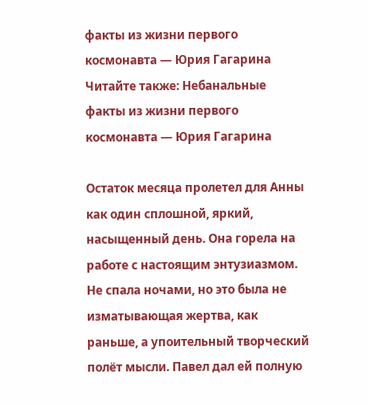факты из жизни первого космонавта — Юрия Гагарина Читайте также: Небанальные факты из жизни первого космонавта — Юрия Гагарина

Остаток месяца пролетел для Анны как один сплошной, яркий, насыщенный день. Она горела на работе с настоящим энтузиазмом. Не спала ночами, но это была не изматывающая жертва, как раньше, а упоительный творческий полёт мысли. Павел дал ей полную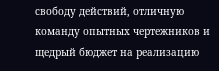свободу действий, отличную команду опытных чертежников и щедрый бюджет на реализацию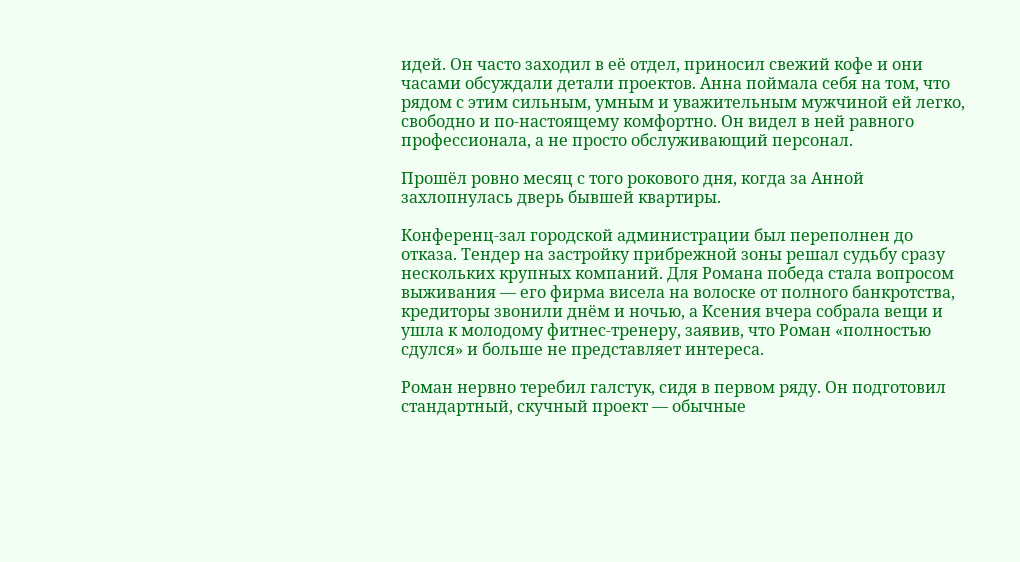идей. Он часто заходил в её отдел, приносил свежий кофе и они часами обсуждали детали проектов. Анна поймала себя на том, что рядом с этим сильным, умным и уважительным мужчиной ей легко, свободно и по-настоящему комфортно. Он видел в ней равного профессионала, а не просто обслуживающий персонал.

Прошёл ровно месяц с того рокового дня, когда за Анной захлопнулась дверь бывшей квартиры.

Конференц-зал городской администрации был переполнен до отказа. Тендер на застройку прибрежной зоны решал судьбу сразу нескольких крупных компаний. Для Романа победа стала вопросом выживания — его фирма висела на волоске от полного банкротства, кредиторы звонили днём и ночью, а Ксения вчера собрала вещи и ушла к молодому фитнес-тренеру, заявив, что Роман «полностью сдулся» и больше не представляет интереса.

Роман нервно теребил галстук, сидя в первом ряду. Он подготовил стандартный, скучный проект — обычные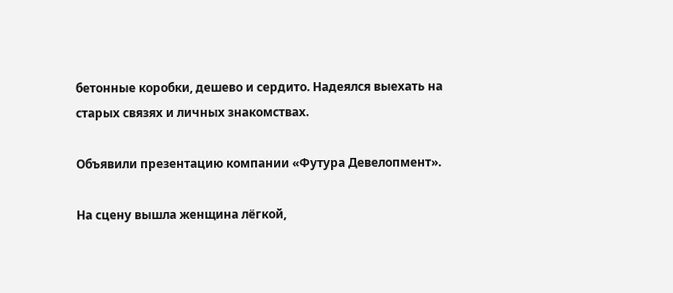бетонные коробки, дешево и сердито. Надеялся выехать на старых связях и личных знакомствах.

Объявили презентацию компании «Футура Девелопмент».

На сцену вышла женщина лёгкой,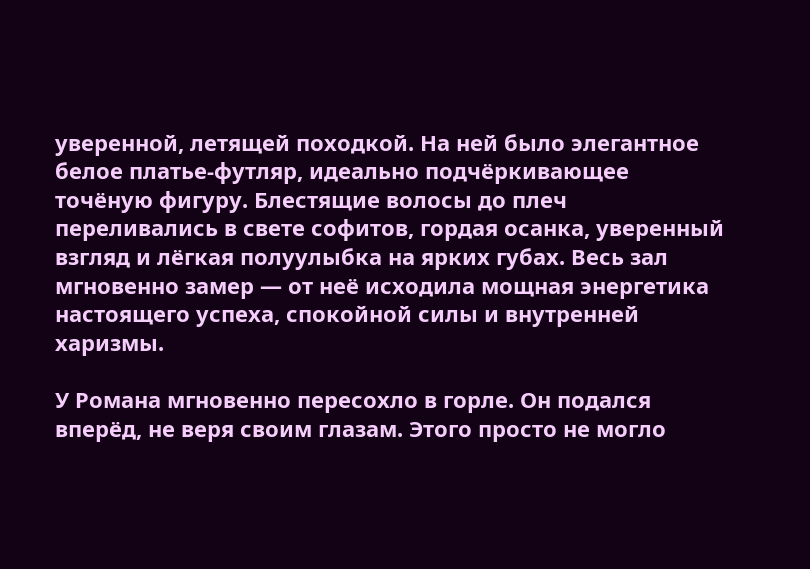уверенной, летящей походкой. На ней было элегантное белое платье-футляр, идеально подчёркивающее точёную фигуру. Блестящие волосы до плеч переливались в свете софитов, гордая осанка, уверенный взгляд и лёгкая полуулыбка на ярких губах. Весь зал мгновенно замер — от неё исходила мощная энергетика настоящего успеха, спокойной силы и внутренней харизмы.

У Романа мгновенно пересохло в горле. Он подался вперёд, не веря своим глазам. Этого просто не могло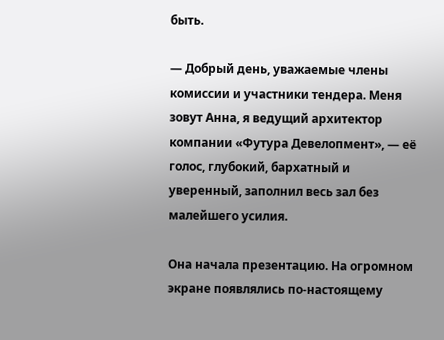быть.

— Добрый день, уважаемые члены комиссии и участники тендера. Меня зовут Анна, я ведущий архитектор компании «Футура Девелопмент», — её голос, глубокий, бархатный и уверенный, заполнил весь зал без малейшего усилия.

Она начала презентацию. На огромном экране появлялись по-настоящему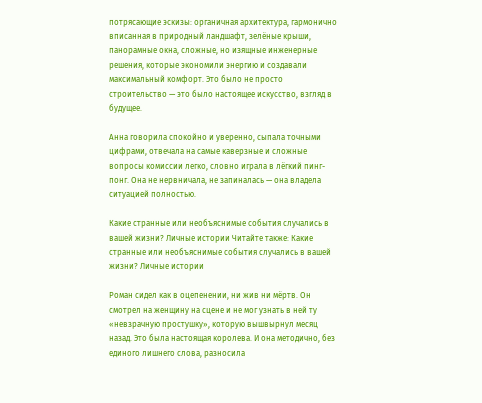потрясающие эскизы: органичная архитектура, гармонично вписанная в природный ландшафт, зелёные крыши, панорамные окна, сложные, но изящные инженерные решения, которые экономили энергию и создавали максимальный комфорт. Это было не просто строительство — это было настоящее искусство, взгляд в будущее.

Анна говорила спокойно и уверенно, сыпала точными цифрами, отвечала на самые каверзные и сложные вопросы комиссии легко, словно играла в лёгкий пинг-понг. Она не нервничала, не запиналась — она владела ситуацией полностью.

Какие странные или необъяснимые события случались в вашей жизни? Личные истории Читайте также: Какие странные или необъяснимые события случались в вашей жизни? Личные истории

Роман сидел как в оцепенении, ни жив ни мёртв. Он смотрел на женщину на сцене и не мог узнать в ней ту «невзрачную простушку», которую вышвырнул месяц назад. Это была настоящая королева. И она методично, без единого лишнего слова, разносила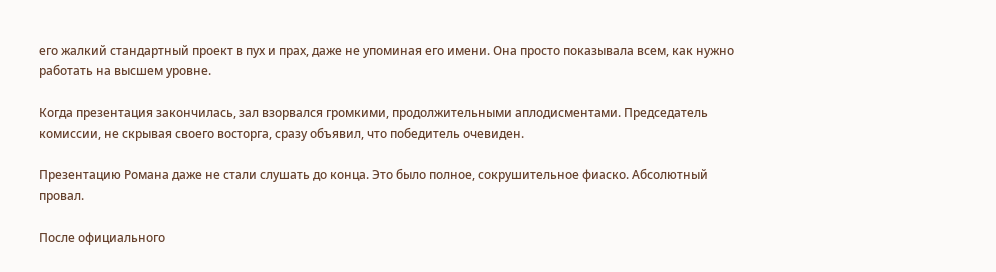его жалкий стандартный проект в пух и прах, даже не упоминая его имени. Она просто показывала всем, как нужно работать на высшем уровне.

Когда презентация закончилась, зал взорвался громкими, продолжительными аплодисментами. Председатель комиссии, не скрывая своего восторга, сразу объявил, что победитель очевиден.

Презентацию Романа даже не стали слушать до конца. Это было полное, сокрушительное фиаско. Абсолютный провал.

После официального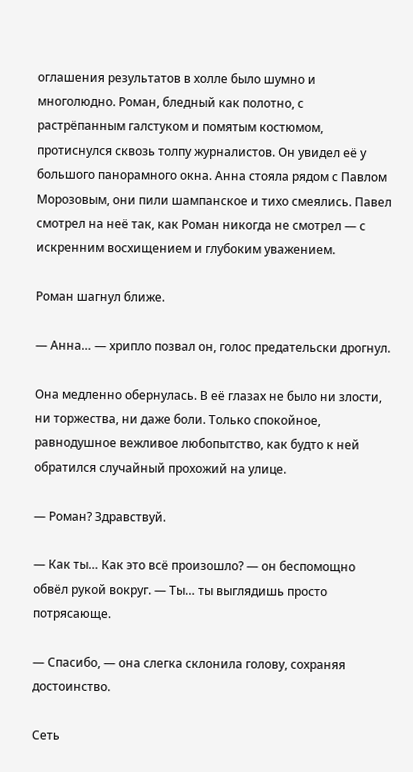оглашения результатов в холле было шумно и многолюдно. Роман, бледный как полотно, с растрёпанным галстуком и помятым костюмом, протиснулся сквозь толпу журналистов. Он увидел её у большого панорамного окна. Анна стояла рядом с Павлом Морозовым, они пили шампанское и тихо смеялись. Павел смотрел на неё так, как Роман никогда не смотрел — с искренним восхищением и глубоким уважением.

Роман шагнул ближе.

— Анна… — хрипло позвал он, голос предательски дрогнул.

Она медленно обернулась. В её глазах не было ни злости, ни торжества, ни даже боли. Только спокойное, равнодушное вежливое любопытство, как будто к ней обратился случайный прохожий на улице.

— Роман? Здравствуй.

— Как ты… Как это всё произошло? — он беспомощно обвёл рукой вокруг. — Ты… ты выглядишь просто потрясающе.

— Спасибо, — она слегка склонила голову, сохраняя достоинство.

Сеть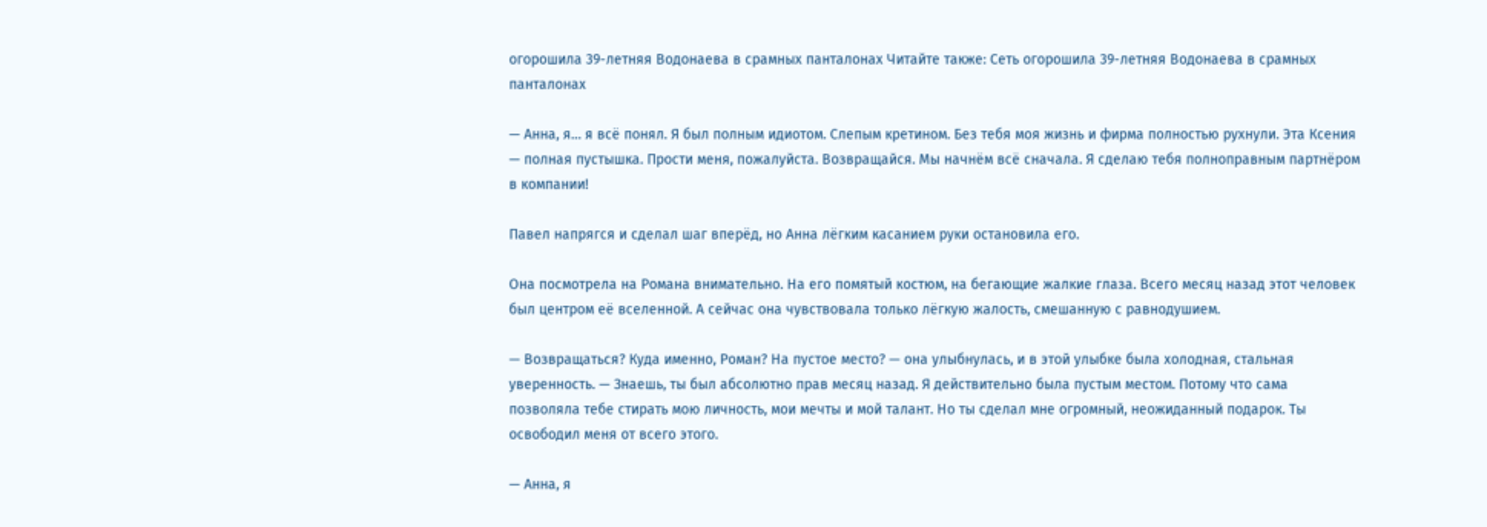огорошила 39-летняя Водонаева в срамных панталонах Читайте также: Сеть огорошила 39-летняя Водонаева в срамных панталонах

— Анна, я… я всё понял. Я был полным идиотом. Слепым кретином. Без тебя моя жизнь и фирма полностью рухнули. Эта Ксения — полная пустышка. Прости меня, пожалуйста. Возвращайся. Мы начнём всё сначала. Я сделаю тебя полноправным партнёром в компании!

Павел напрягся и сделал шаг вперёд, но Анна лёгким касанием руки остановила его.

Она посмотрела на Романа внимательно. На его помятый костюм, на бегающие жалкие глаза. Всего месяц назад этот человек был центром её вселенной. А сейчас она чувствовала только лёгкую жалость, смешанную с равнодушием.

— Возвращаться? Куда именно, Роман? На пустое место? — она улыбнулась, и в этой улыбке была холодная, стальная уверенность. — Знаешь, ты был абсолютно прав месяц назад. Я действительно была пустым местом. Потому что сама позволяла тебе стирать мою личность, мои мечты и мой талант. Но ты сделал мне огромный, неожиданный подарок. Ты освободил меня от всего этого.

— Анна, я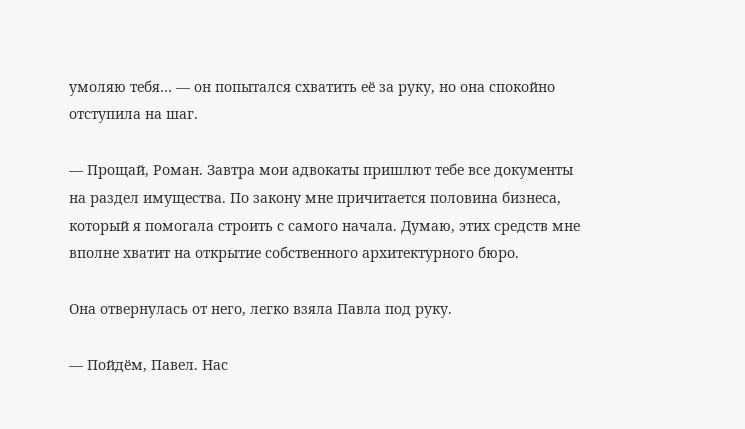умоляю тебя… — он попытался схватить её за руку, но она спокойно отступила на шаг.

— Прощай, Роман. Завтра мои адвокаты пришлют тебе все документы на раздел имущества. По закону мне причитается половина бизнеса, который я помогала строить с самого начала. Думаю, этих средств мне вполне хватит на открытие собственного архитектурного бюро.

Она отвернулась от него, легко взяла Павла под руку.

— Пойдём, Павел. Нас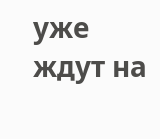уже ждут на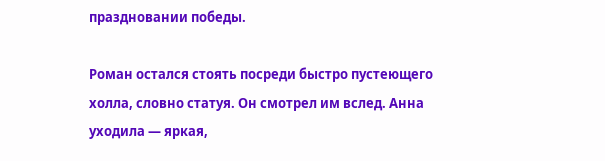праздновании победы.

Роман остался стоять посреди быстро пустеющего холла, словно статуя. Он смотрел им вслед. Анна уходила — яркая,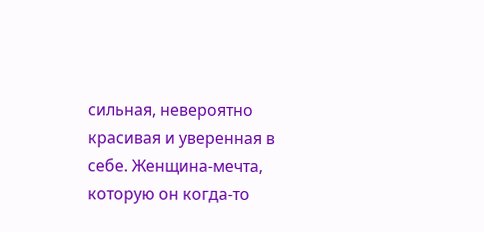сильная, невероятно красивая и уверенная в себе. Женщина-мечта, которую он когда-то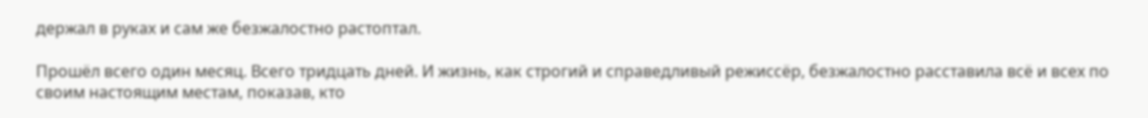держал в руках и сам же безжалостно растоптал.

Прошёл всего один месяц. Всего тридцать дней. И жизнь, как строгий и справедливый режиссёр, безжалостно расставила всё и всех по своим настоящим местам, показав, кто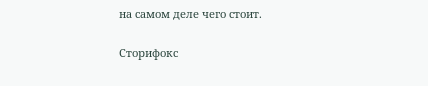на самом деле чего стоит.

Сторифокс